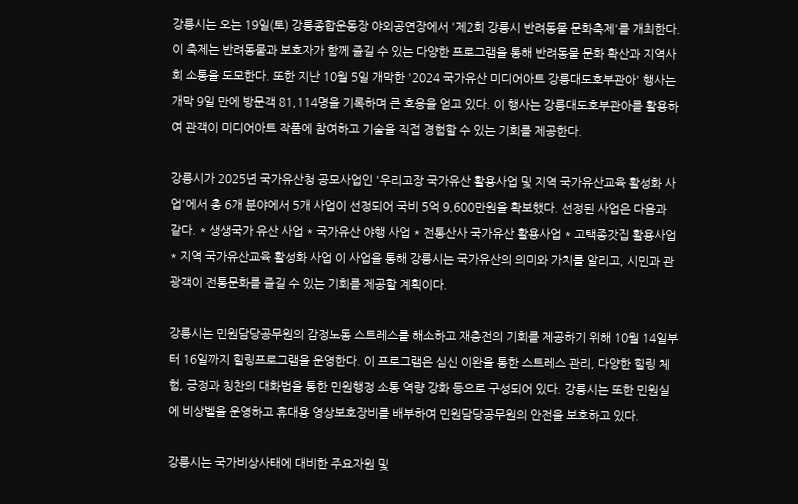강릉시는 오는 19일(토) 강릉종합운동장 야외공연장에서 '제2회 강릉시 반려동물 문화축제'를 개최한다. 이 축제는 반려동물과 보호자가 함께 즐길 수 있는 다양한 프로그램을 통해 반려동물 문화 확산과 지역사회 소통을 도모한다. 또한 지난 10월 5일 개막한 '2024 국가유산 미디어아트 강릉대도호부관아' 행사는 개막 9일 만에 방문객 81,114명을 기록하며 큰 호응을 얻고 있다. 이 행사는 강릉대도호부관아를 활용하여 관객이 미디어아트 작품에 참여하고 기술을 직접 경험할 수 있는 기회를 제공한다.

강릉시가 2025년 국가유산청 공모사업인 '우리고장 국가유산 활용사업 및 지역 국가유산교육 활성화 사업'에서 총 6개 분야에서 5개 사업이 선정되어 국비 5억 9,600만원을 확보했다. 선정된 사업은 다음과 같다. * 생생국가 유산 사업 * 국가유산 야행 사업 * 전통산사 국가유산 활용사업 * 고택종갓집 활용사업 * 지역 국가유산교육 활성화 사업 이 사업을 통해 강릉시는 국가유산의 의미와 가치를 알리고, 시민과 관광객이 전통문화를 즐길 수 있는 기회를 제공할 계획이다.

강릉시는 민원담당공무원의 감정노동 스트레스를 해소하고 재충전의 기회를 제공하기 위해 10월 14일부터 16일까지 힐링프로그램을 운영한다. 이 프로그램은 심신 이완을 통한 스트레스 관리, 다양한 힐링 체험, 긍정과 칭찬의 대화법을 통한 민원행정 소통 역량 강화 등으로 구성되어 있다. 강릉시는 또한 민원실에 비상벨을 운영하고 휴대용 영상보호장비를 배부하여 민원담당공무원의 안전을 보호하고 있다.

강릉시는 국가비상사태에 대비한 주요자원 및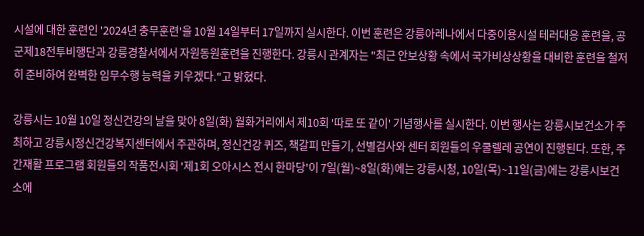시설에 대한 훈련인 '2024년 충무훈련'을 10월 14일부터 17일까지 실시한다. 이번 훈련은 강릉아레나에서 다중이용시설 테러대응 훈련을, 공군제18전투비행단과 강릉경찰서에서 자원동원훈련을 진행한다. 강릉시 관계자는 "최근 안보상황 속에서 국가비상상황을 대비한 훈련을 철저히 준비하여 완벽한 임무수행 능력을 키우겠다."고 밝혔다.

강릉시는 10월 10일 정신건강의 날을 맞아 8일(화) 월화거리에서 제10회 '따로 또 같이' 기념행사를 실시한다. 이번 행사는 강릉시보건소가 주최하고 강릉시정신건강복지센터에서 주관하며, 정신건강 퀴즈, 책갈피 만들기, 선별검사와 센터 회원들의 우쿨렐레 공연이 진행된다. 또한, 주간재활 프로그램 회원들의 작품전시회 '제1회 오아시스 전시 한마당'이 7일(월)~8일(화)에는 강릉시청, 10일(목)~11일(금)에는 강릉시보건소에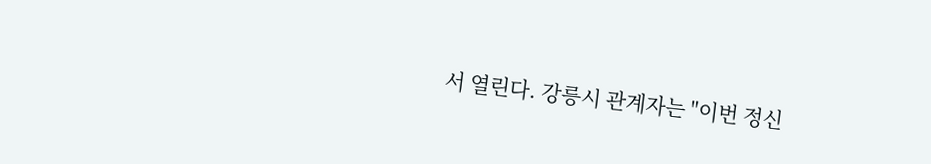서 열린다. 강릉시 관계자는 "이번 정신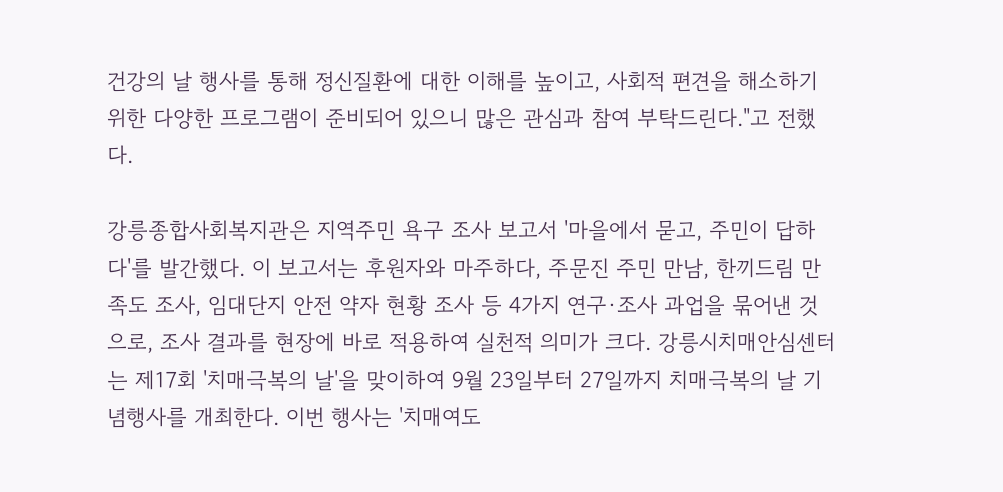건강의 날 행사를 통해 정신질환에 대한 이해를 높이고, 사회적 편견을 해소하기 위한 다양한 프로그램이 준비되어 있으니 많은 관심과 참여 부탁드린다."고 전했다.

강릉종합사회복지관은 지역주민 욕구 조사 보고서 '마을에서 묻고, 주민이 답하다'를 발간했다. 이 보고서는 후원자와 마주하다, 주문진 주민 만남, 한끼드림 만족도 조사, 임대단지 안전 약자 현황 조사 등 4가지 연구·조사 과업을 묶어낸 것으로, 조사 결과를 현장에 바로 적용하여 실천적 의미가 크다. 강릉시치매안심센터는 제17회 '치매극복의 날'을 맞이하여 9월 23일부터 27일까지 치매극복의 날 기념행사를 개최한다. 이번 행사는 '치매여도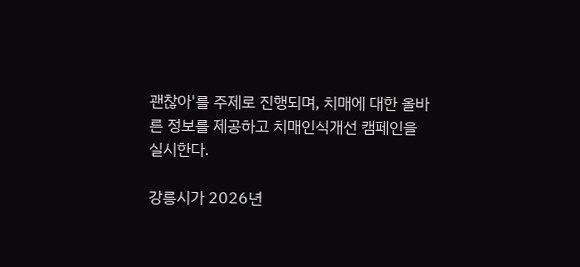괜찮아'를 주제로 진행되며, 치매에 대한 올바른 정보를 제공하고 치매인식개선 캠페인을 실시한다.

강릉시가 2026년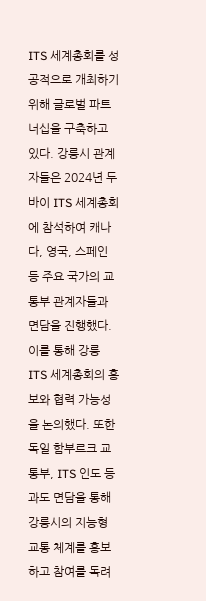ITS 세계총회를 성공적으로 개최하기 위해 글로벌 파트너십을 구축하고 있다. 강릉시 관계자들은 2024년 두바이 ITS 세계총회에 참석하여 캐나다, 영국, 스페인 등 주요 국가의 교통부 관계자들과 면담을 진행했다. 이를 통해 강릉 ITS 세계총회의 홍보와 협력 가능성을 논의했다. 또한 독일 함부르크 교통부, ITS 인도 등과도 면담을 통해 강릉시의 지능형 교통 체계를 홍보하고 참여를 독려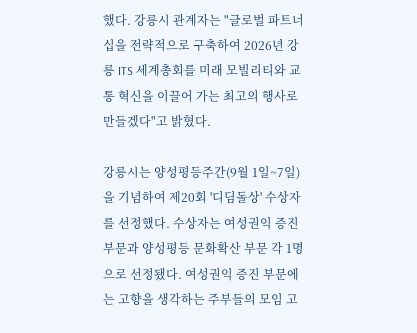했다. 강릉시 관계자는 "글로벌 파트너십을 전략적으로 구축하여 2026년 강릉 ITS 세계총회를 미래 모빌리티와 교통 혁신을 이끌어 가는 최고의 행사로 만들겠다"고 밝혔다.

강릉시는 양성평등주간(9월 1일~7일)을 기념하여 제20회 '디딤돌상' 수상자를 선정했다. 수상자는 여성권익 증진 부문과 양성평등 문화확산 부문 각 1명으로 선정됐다. 여성권익 증진 부문에는 고향을 생각하는 주부들의 모임 고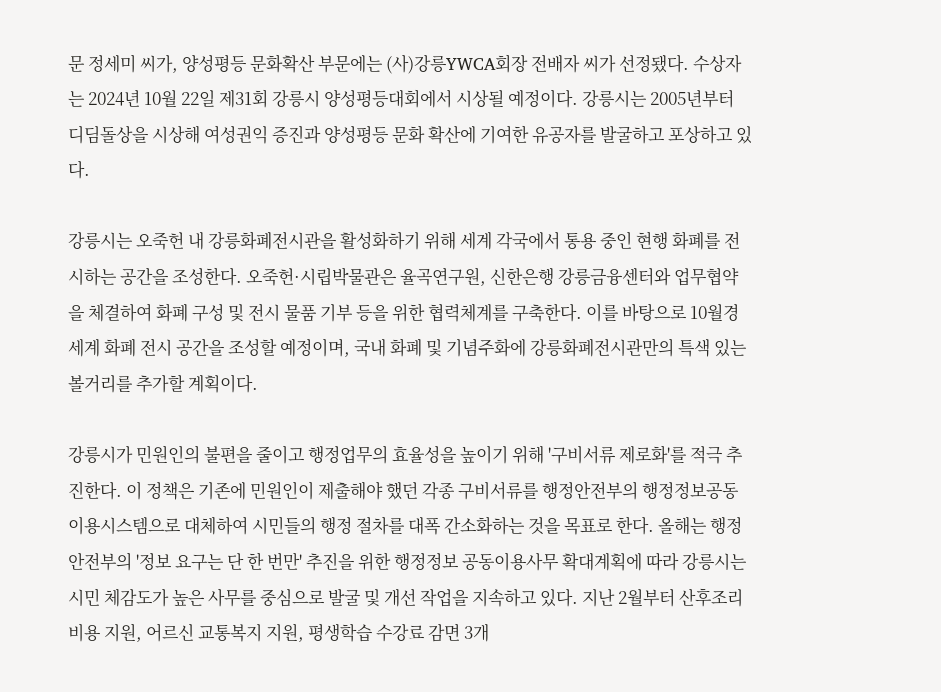문 정세미 씨가, 양성평등 문화확산 부문에는 (사)강릉YWCA회장 전배자 씨가 선정됐다. 수상자는 2024년 10월 22일 제31회 강릉시 양성평등대회에서 시상될 예정이다. 강릉시는 2005년부터 디딤돌상을 시상해 여성권익 증진과 양성평등 문화 확산에 기여한 유공자를 발굴하고 포상하고 있다.

강릉시는 오죽헌 내 강릉화폐전시관을 활성화하기 위해 세계 각국에서 통용 중인 현행 화폐를 전시하는 공간을 조성한다. 오죽헌·시립박물관은 율곡연구원, 신한은행 강릉금융센터와 업무협약을 체결하여 화폐 구성 및 전시 물품 기부 등을 위한 협력체계를 구축한다. 이를 바탕으로 10월경 세계 화폐 전시 공간을 조성할 예정이며, 국내 화폐 및 기념주화에 강릉화폐전시관만의 특색 있는 볼거리를 추가할 계획이다.

강릉시가 민원인의 불편을 줄이고 행정업무의 효율성을 높이기 위해 '구비서류 제로화'를 적극 추진한다. 이 정책은 기존에 민원인이 제출해야 했던 각종 구비서류를 행정안전부의 행정정보공동이용시스템으로 대체하여 시민들의 행정 절차를 대폭 간소화하는 것을 목표로 한다. 올해는 행정안전부의 '정보 요구는 단 한 번만' 추진을 위한 행정정보 공동이용사무 확대계획에 따라 강릉시는 시민 체감도가 높은 사무를 중심으로 발굴 및 개선 작업을 지속하고 있다. 지난 2월부터 산후조리비용 지원, 어르신 교통복지 지원, 평생학습 수강료 감면 3개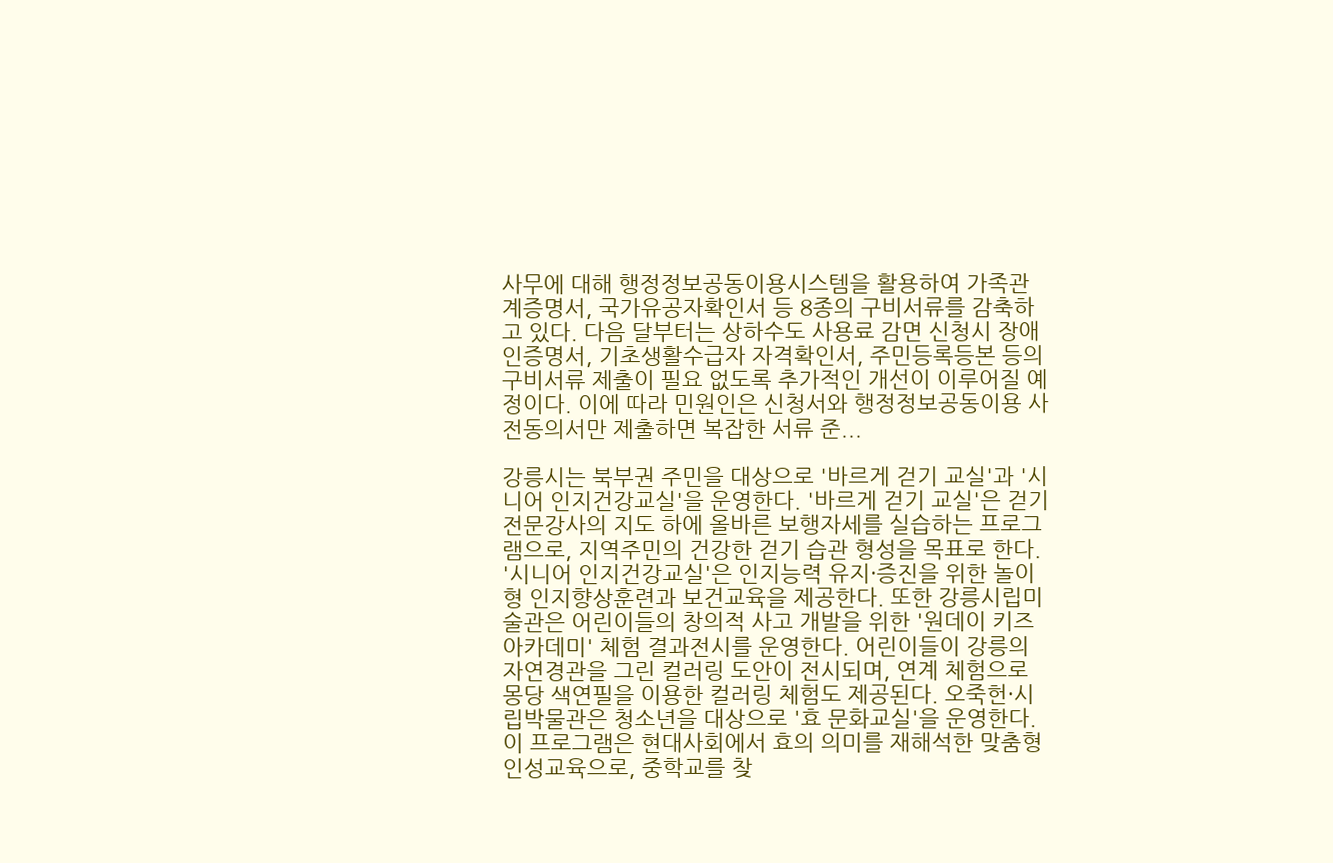사무에 대해 행정정보공동이용시스템을 활용하여 가족관계증명서, 국가유공자확인서 등 8종의 구비서류를 감축하고 있다. 다음 달부터는 상하수도 사용료 감면 신청시 장애인증명서, 기초생활수급자 자격확인서, 주민등록등본 등의 구비서류 제출이 필요 없도록 추가적인 개선이 이루어질 예정이다. 이에 따라 민원인은 신청서와 행정정보공동이용 사전동의서만 제출하면 복잡한 서류 준...

강릉시는 북부권 주민을 대상으로 '바르게 걷기 교실'과 '시니어 인지건강교실'을 운영한다. '바르게 걷기 교실'은 걷기 전문강사의 지도 하에 올바른 보행자세를 실습하는 프로그램으로, 지역주민의 건강한 걷기 습관 형성을 목표로 한다. '시니어 인지건강교실'은 인지능력 유지·증진을 위한 놀이형 인지향상훈련과 보건교육을 제공한다. 또한 강릉시립미술관은 어린이들의 창의적 사고 개발을 위한 '원데이 키즈 아카데미' 체험 결과전시를 운영한다. 어린이들이 강릉의 자연경관을 그린 컬러링 도안이 전시되며, 연계 체험으로 몽당 색연필을 이용한 컬러링 체험도 제공된다. 오죽헌·시립박물관은 청소년을 대상으로 '효 문화교실'을 운영한다. 이 프로그램은 현대사회에서 효의 의미를 재해석한 맞춤형 인성교육으로, 중학교를 찾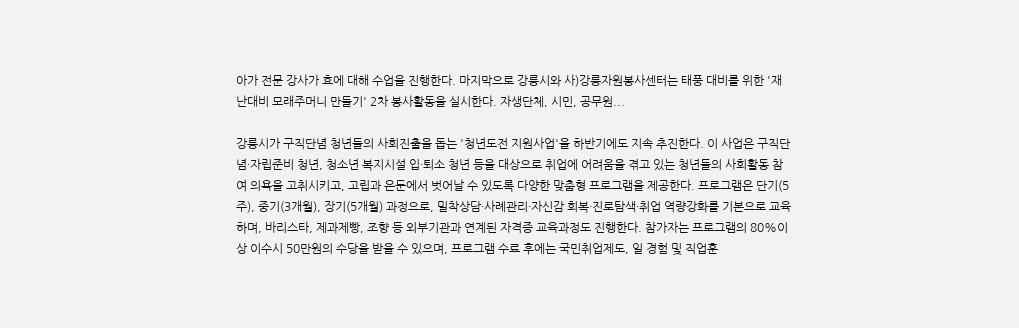아가 전문 강사가 효에 대해 수업을 진행한다. 마지막으로 강릉시와 사)강릉자원봉사센터는 태풍 대비를 위한 '재난대비 모래주머니 만들기' 2차 봉사활동을 실시한다. 자생단체, 시민, 공무원...

강릉시가 구직단념 청년들의 사회진출을 돕는 '청년도전 지원사업'을 하반기에도 지속 추진한다. 이 사업은 구직단념·자립준비 청년, 청소년 복지시설 입·퇴소 청년 등을 대상으로 취업에 어려움을 겪고 있는 청년들의 사회활동 참여 의욕을 고취시키고, 고립과 은둔에서 벗어날 수 있도록 다양한 맞춤형 프로그램을 제공한다. 프로그램은 단기(5주), 중기(3개월), 장기(5개월) 과정으로, 밀착상담·사례관리·자신감 회복·진로탐색·취업 역량강화를 기본으로 교육하며, 바리스타, 제과제빵, 조향 등 외부기관과 연계된 자격증 교육과정도 진행한다. 참가자는 프로그램의 80%이상 이수시 50만원의 수당을 받을 수 있으며, 프로그램 수료 후에는 국민취업제도, 일 경험 및 직업훈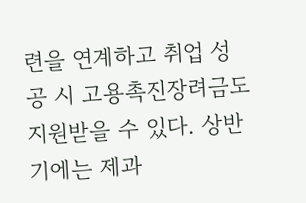련을 연계하고 취업 성공 시 고용촉진장려금도 지원받을 수 있다. 상반기에는 제과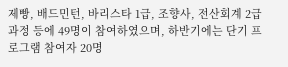제빵, 배드민턴, 바리스타 1급, 조향사, 전산회계 2급 과정 등에 49명이 참여하였으며, 하반기에는 단기 프로그램 참여자 20명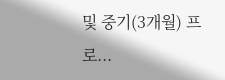및 중기(3개월) 프로...